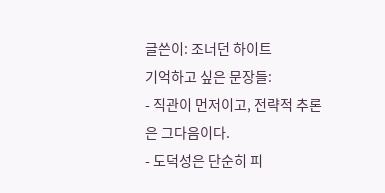글쓴이: 조너던 하이트
기억하고 싶은 문장들:
- 직관이 먼저이고, 전략적 추론은 그다음이다.
- 도덕성은 단순히 피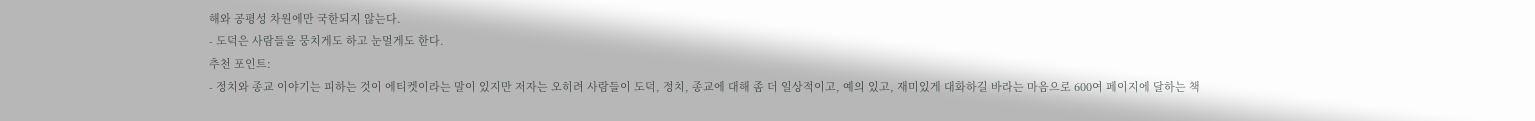해와 공평성 차원에만 국한되지 않는다.
- 도덕은 사람들을 뭉치게도 하고 눈멀게도 한다.
추천 포인트:
- 정치와 종교 이야기는 피하는 것이 에티켓이라는 말이 있지만 저자는 오히려 사람들이 도덕, 정치, 종교에 대해 좀 더 일상적이고, 예의 있고, 재미있게 대화하길 바라는 마음으로 600여 페이지에 달하는 책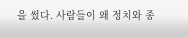을 썼다. 사람들이 왜 정치와 종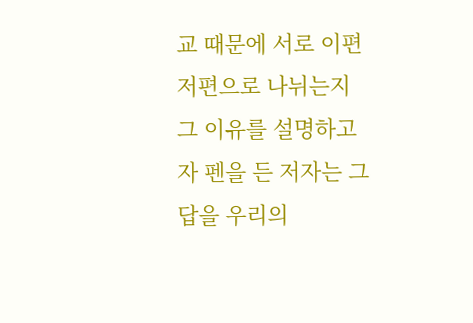교 때문에 서로 이편저편으로 나뉘는지 그 이유를 설명하고자 펜을 든 저자는 그 답을 우리의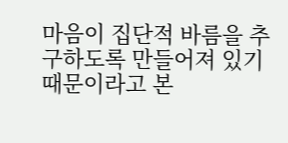마음이 집단적 바름을 추구하도록 만들어져 있기 때문이라고 본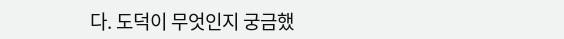다. 도덕이 무엇인지 궁금했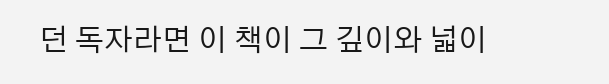던 독자라면 이 책이 그 깊이와 넓이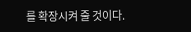를 확장시켜 줄 것이다.